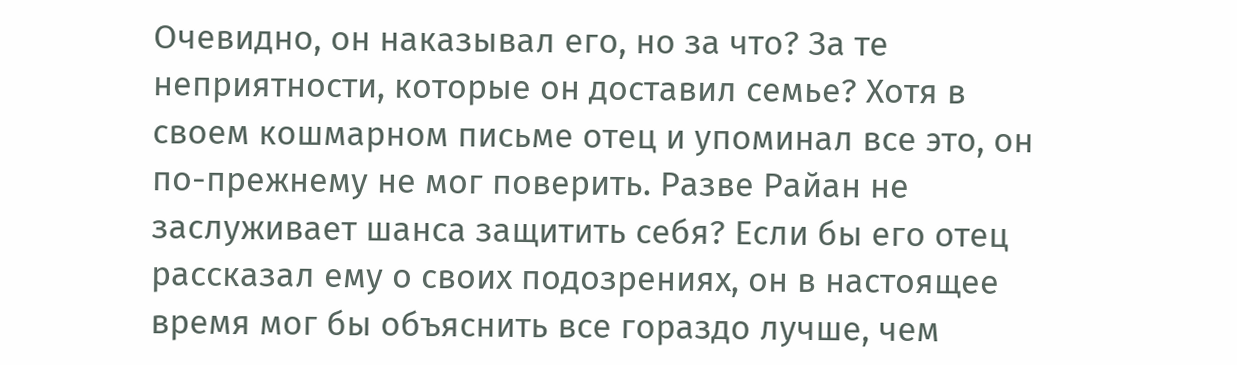Очевидно, он наказывал его, но за что? За те неприятности, которые он доставил семье? Хотя в своем кошмарном письме отец и упоминал все это, он по-прежнему не мог поверить. Разве Райан не заслуживает шанса защитить себя? Если бы его отец рассказал ему о своих подозрениях, он в настоящее время мог бы объяснить все гораздо лучше, чем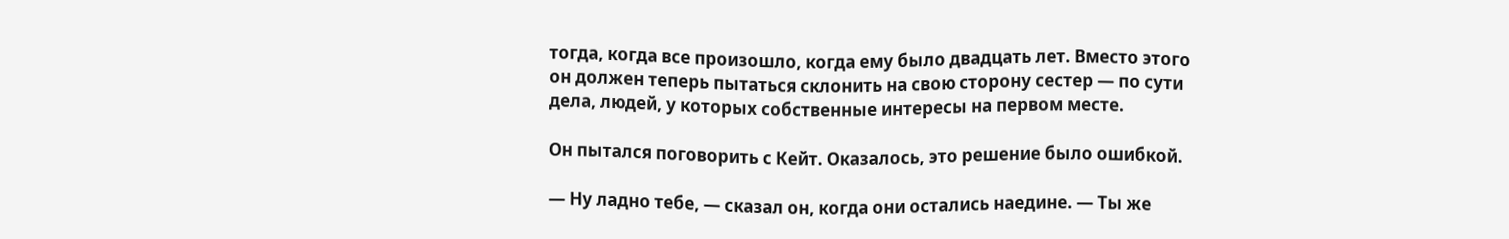тогда, когда все произошло, когда ему было двадцать лет. Вместо этого он должен теперь пытаться склонить на свою сторону сестер — по сути дела, людей, у которых собственные интересы на первом месте.

Он пытался поговорить с Кейт. Оказалось, это решение было ошибкой.

— Ну ладно тебе, — сказал он, когда они остались наедине. — Ты же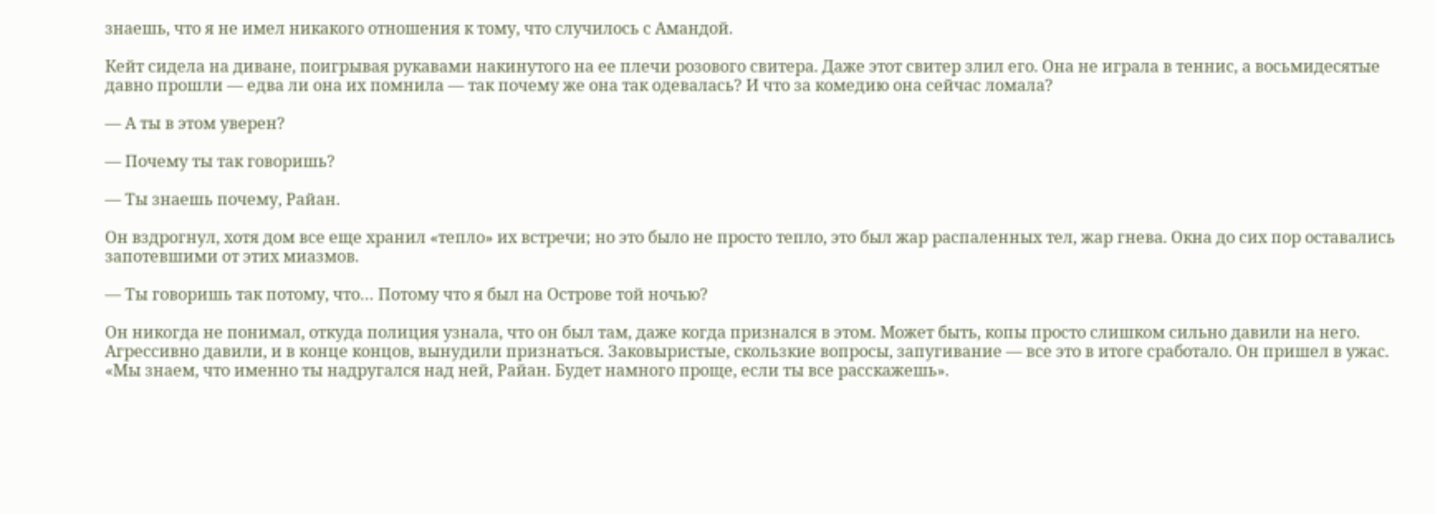знаешь, что я не имел никакого отношения к тому, что случилось с Амандой.

Кейт сидела на диване, поигрывая рукавами накинутого на ее плечи розового свитера. Даже этот свитер злил его. Она не играла в теннис, а восьмидесятые давно прошли — едва ли она их помнила — так почему же она так одевалась? И что за комедию она сейчас ломала?

— А ты в этом уверен?

— Почему ты так говоришь?

— Ты знаешь почему, Райан.

Он вздрогнул, хотя дом все еще хранил «тепло» их встречи; но это было не просто тепло, это был жар распаленных тел, жар гнева. Окна до сих пор оставались запотевшими от этих миазмов.

— Ты говоришь так потому, что… Потому что я был на Острове той ночью?

Он никогда не понимал, откуда полиция узнала, что он был там, даже когда признался в этом. Может быть, копы просто слишком сильно давили на него. Агрессивно давили, и в конце концов, вынудили признаться. Заковыристые, скользкие вопросы, запугивание — все это в итоге сработало. Он пришел в ужас. «Мы знаем, что именно ты надругался над ней, Райан. Будет намного проще, если ты все расскажешь».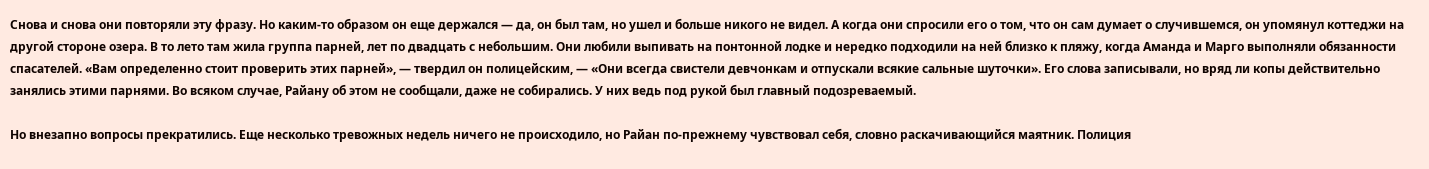Снова и снова они повторяли эту фразу. Но каким-то образом он еще держался — да, он был там, но ушел и больше никого не видел. А когда они спросили его о том, что он сам думает о случившемся, он упомянул коттеджи на другой стороне озера. В то лето там жила группа парней, лет по двадцать с небольшим. Они любили выпивать на понтонной лодке и нередко подходили на ней близко к пляжу, когда Аманда и Марго выполняли обязанности спасателей. «Вам определенно стоит проверить этих парней», — твердил он полицейским, — «Они всегда свистели девчонкам и отпускали всякие сальные шуточки». Его слова записывали, но вряд ли копы действительно занялись этими парнями. Во всяком случае, Райану об этом не сообщали, даже не собирались. У них ведь под рукой был главный подозреваемый.

Но внезапно вопросы прекратились. Еще несколько тревожных недель ничего не происходило, но Райан по-прежнему чувствовал себя, словно раскачивающийся маятник. Полиция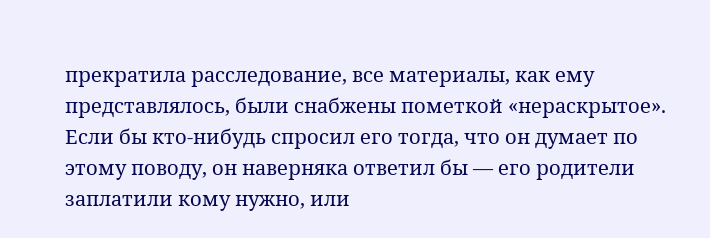прекратила расследование, все материалы, как ему представлялось, были снабжены пометкой «нераскрытое». Если бы кто-нибудь спросил его тогда, что он думает по этому поводу, он наверняка ответил бы — его родители заплатили кому нужно, или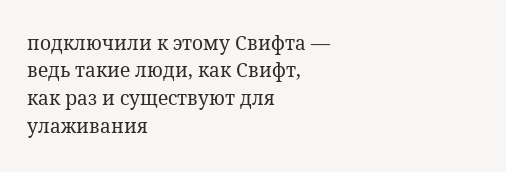подключили к этому Свифта — ведь такие люди, как Свифт, как раз и существуют для улаживания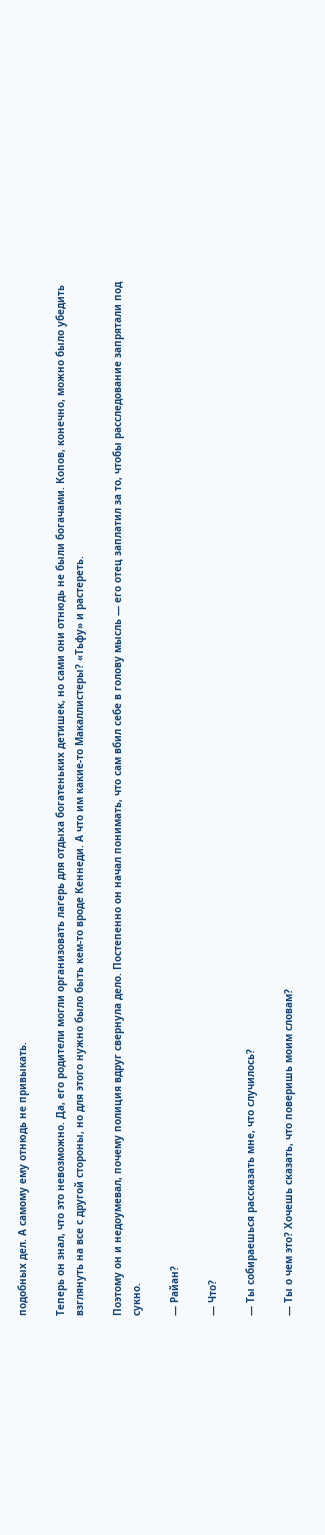подобных дел. А самому ему отнюдь не привыкать.

Теперь он знал, что это невозможно. Да, его родители могли организовать лагерь для отдыха богатеньких детишек, но сами они отнюдь не были богачами. Копов, конечно, можно было убедить взглянуть на все с другой стороны, но для этого нужно было быть кем-то вроде Кеннеди. А что им какие-то Макаллистеры? «Тьфу» и растереть.

Поэтому он и недоумевал, почему полиция вдруг свернула дело. Постепенно он начал понимать, что сам вбил себе в голову мысль — его отец заплатил за то, чтобы расследование запрятали под сукно.

— Райан?

— Что?

— Ты собираешься рассказать мне, что случилось?

— Ты о чем это? Хочешь сказать, что поверишь моим словам?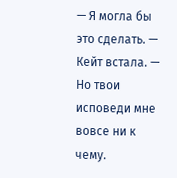— Я могла бы это сделать. — Кейт встала. — Но твои исповеди мне вовсе ни к чему.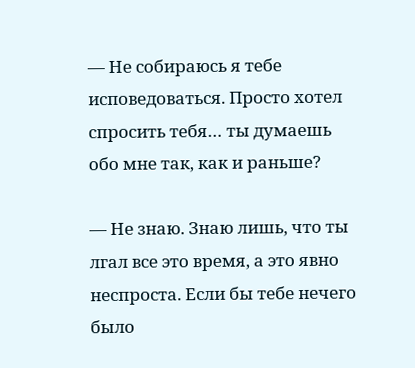— Не собираюсь я тебе исповедоваться. Просто хотел спросить тебя… ты думаешь обо мне так, как и раньше?

— Не знаю. Знаю лишь, что ты лгал все это время, а это явно неспроста. Если бы тебе нечего было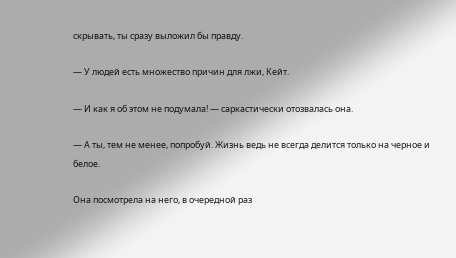скрывать, ты сразу выложил бы правду.

— У людей есть множество причин для лжи, Кейт.

— И как я об этом не подумала! — саркастически отозвалась она.

— А ты, тем не менее, попробуй. Жизнь ведь не всегда делится только на черное и белое.

Она посмотрела на него, в очередной раз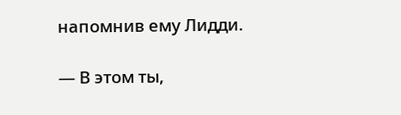напомнив ему Лидди.

— В этом ты,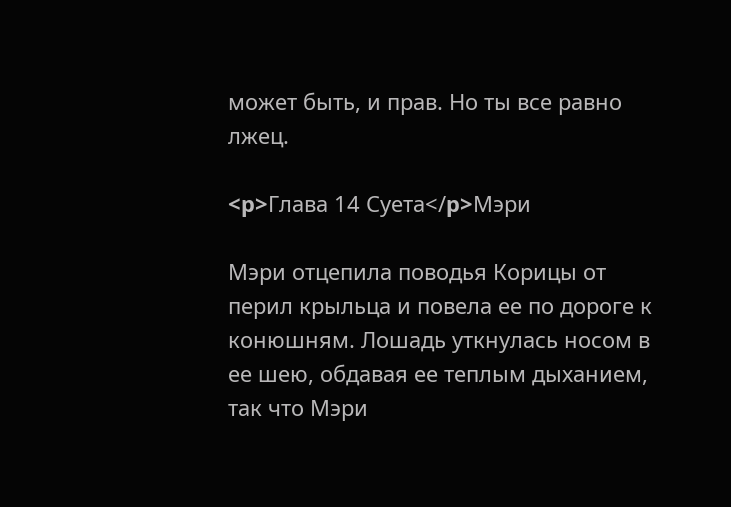может быть, и прав. Но ты все равно лжец.

<p>Глава 14 Суета</p>Мэри

Мэри отцепила поводья Корицы от перил крыльца и повела ее по дороге к конюшням. Лошадь уткнулась носом в ее шею, обдавая ее теплым дыханием, так что Мэри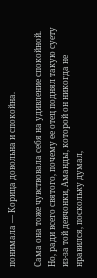понимала — Корица довольна и спокойна.

Сама она тоже чувствовала себя на удивление спокойной. Но, ради всего святого, почему ее отец поднял такую суету из-за той девчонки, Аманды, которой он никогда не нравился, поскольку думал,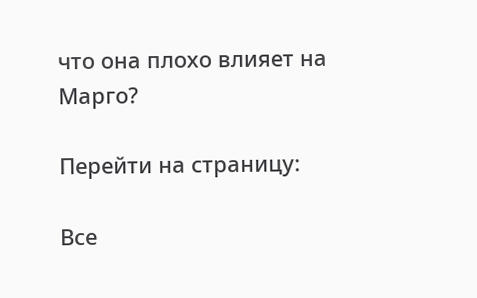что она плохо влияет на Марго?

Перейти на страницу:

Все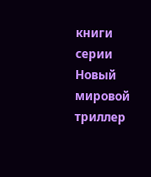книги серии Новый мировой триллер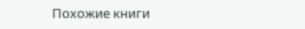Похожие книги